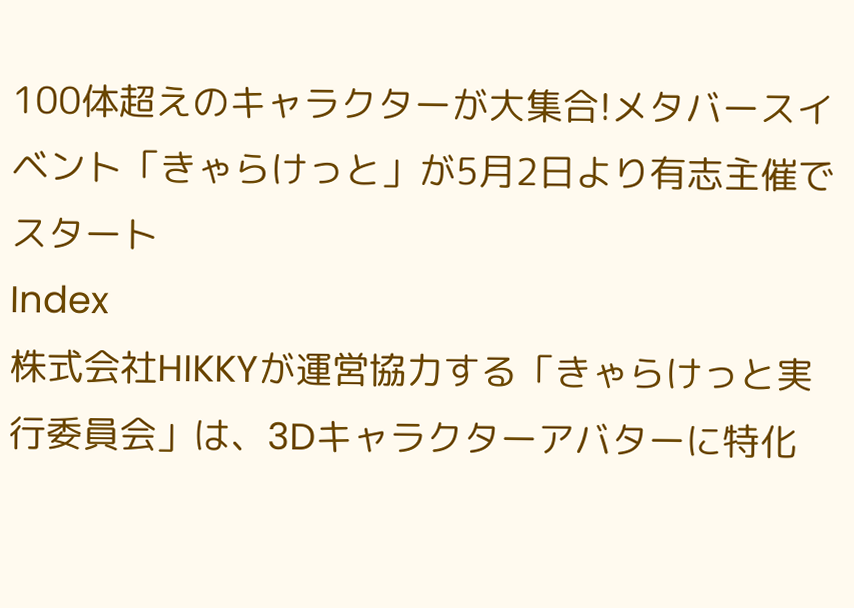100体超えのキャラクターが大集合!メタバースイベント「きゃらけっと」が5月2日より有志主催でスタート
Index
株式会社HIKKYが運営協力する「きゃらけっと実行委員会」は、3Dキャラクターアバターに特化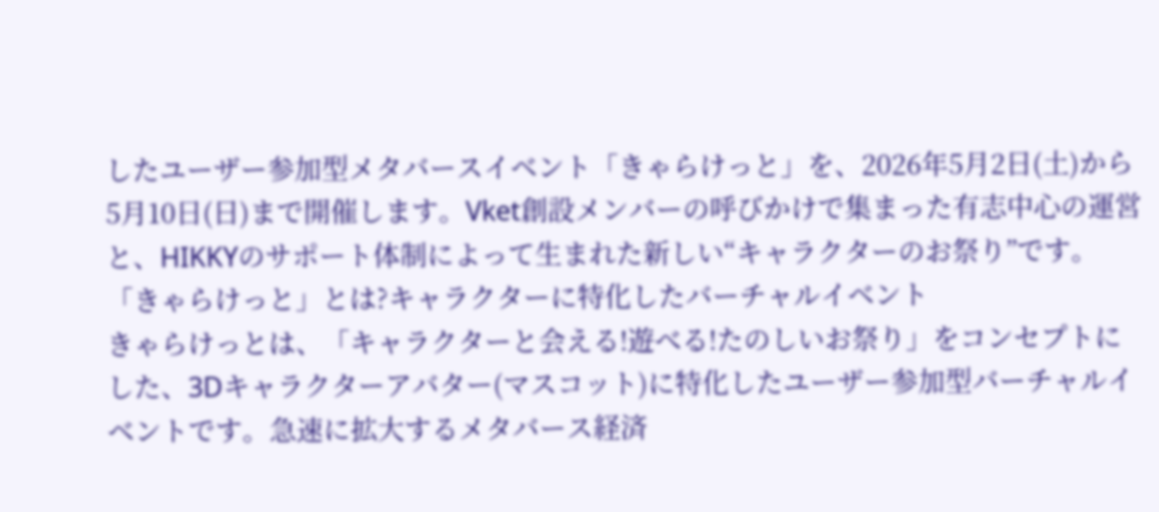したユーザー参加型メタバースイベント「きゃらけっと」を、2026年5月2日(土)から5月10日(日)まで開催します。Vket創設メンバーの呼びかけで集まった有志中心の運営と、HIKKYのサポート体制によって生まれた新しい“キャラクターのお祭り”です。
「きゃらけっと」とは?キャラクターに特化したバーチャルイベント
きゃらけっとは、「キャラクターと会える!遊べる!たのしいお祭り」をコンセプトにした、3Dキャラクターアバター(マスコット)に特化したユーザー参加型バーチャルイベントです。急速に拡大するメタバース経済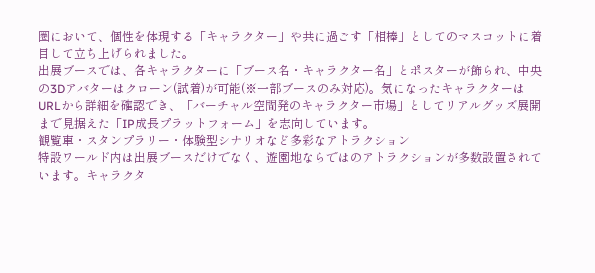圏において、個性を体現する「キャラクター」や共に過ごす「相棒」としてのマスコットに着目して立ち上げられました。
出展ブースでは、各キャラクターに「ブース名・キャラクター名」とポスターが飾られ、中央の3Dアバターはクローン(試着)が可能(※一部ブースのみ対応)。気になったキャラクターはURLから詳細を確認でき、「バーチャル空間発のキャラクター市場」としてリアルグッズ展開まで見据えた「IP成長プラットフォーム」を志向しています。
観覧車・スタンプラリー・体験型シナリオなど多彩なアトラクション
特設ワールド内は出展ブースだけでなく、遊園地ならではのアトラクションが多数設置されています。キャラクタ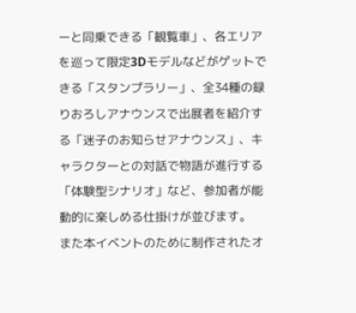ーと同乗できる「観覧車」、各エリアを巡って限定3Dモデルなどがゲットできる「スタンプラリー」、全34種の録りおろしアナウンスで出展者を紹介する「迷子のお知らせアナウンス」、キャラクターとの対話で物語が進行する「体験型シナリオ」など、参加者が能動的に楽しめる仕掛けが並びます。
また本イベントのために制作されたオ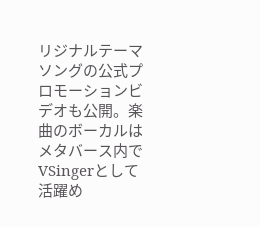リジナルテーマソングの公式プロモーションビデオも公開。楽曲のボーカルはメタバース内でVSingerとして活躍め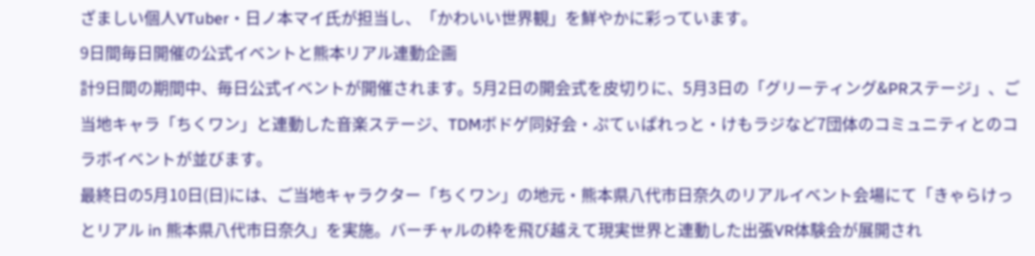ざましい個人VTuber・日ノ本マイ氏が担当し、「かわいい世界観」を鮮やかに彩っています。
9日間毎日開催の公式イベントと熊本リアル連動企画
計9日間の期間中、毎日公式イベントが開催されます。5月2日の開会式を皮切りに、5月3日の「グリーティング&PRステージ」、ご当地キャラ「ちくワン」と連動した音楽ステージ、TDMボドゲ同好会・ぷてぃぱれっと・けもラジなど7団体のコミュニティとのコラボイベントが並びます。
最終日の5月10日(日)には、ご当地キャラクター「ちくワン」の地元・熊本県八代市日奈久のリアルイベント会場にて「きゃらけっとリアル in 熊本県八代市日奈久」を実施。バーチャルの枠を飛び越えて現実世界と連動した出張VR体験会が展開され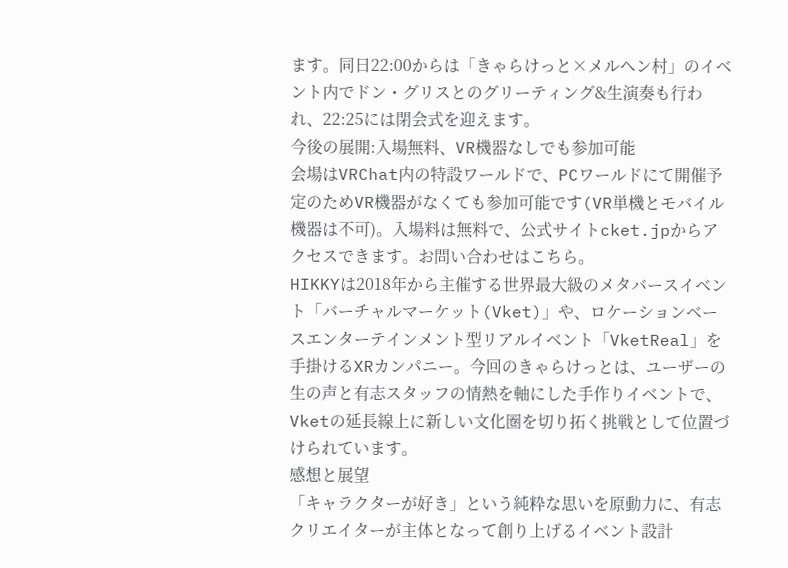ます。同日22:00からは「きゃらけっと×メルヘン村」のイベント内でドン・グリスとのグリーティング&生演奏も行われ、22:25には閉会式を迎えます。
今後の展開:入場無料、VR機器なしでも参加可能
会場はVRChat内の特設ワールドで、PCワールドにて開催予定のためVR機器がなくても参加可能です(VR単機とモバイル機器は不可)。入場料は無料で、公式サイトcket.jpからアクセスできます。お問い合わせはこちら。
HIKKYは2018年から主催する世界最大級のメタバースイベント「バーチャルマーケット(Vket)」や、ロケーションベースエンターテインメント型リアルイベント「VketReal」を手掛けるXRカンパニー。今回のきゃらけっとは、ユーザーの生の声と有志スタッフの情熱を軸にした手作りイベントで、Vketの延長線上に新しい文化圏を切り拓く挑戦として位置づけられています。
感想と展望
「キャラクターが好き」という純粋な思いを原動力に、有志クリエイターが主体となって創り上げるイベント設計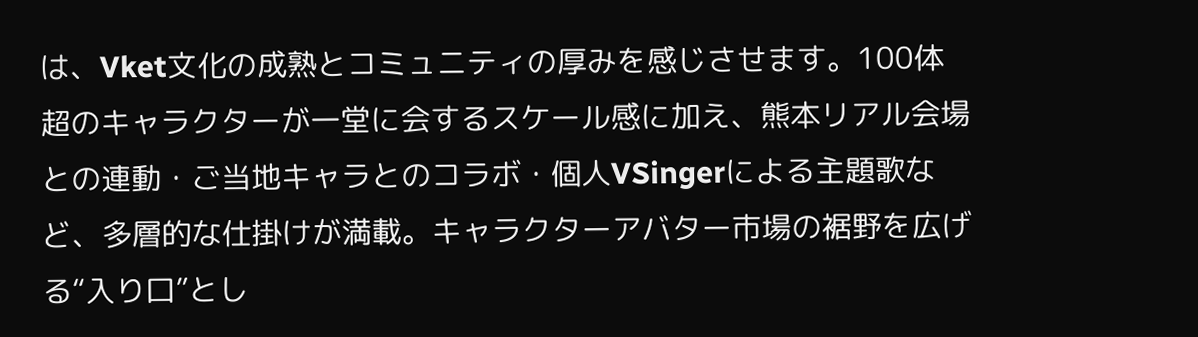は、Vket文化の成熟とコミュニティの厚みを感じさせます。100体超のキャラクターが一堂に会するスケール感に加え、熊本リアル会場との連動・ご当地キャラとのコラボ・個人VSingerによる主題歌など、多層的な仕掛けが満載。キャラクターアバター市場の裾野を広げる“入り口”とし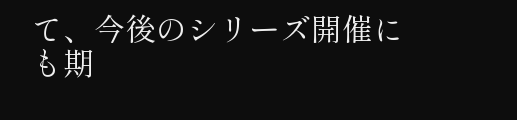て、今後のシリーズ開催にも期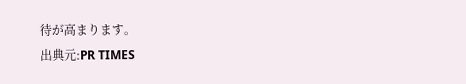待が高まります。
出典元:PR TIMES